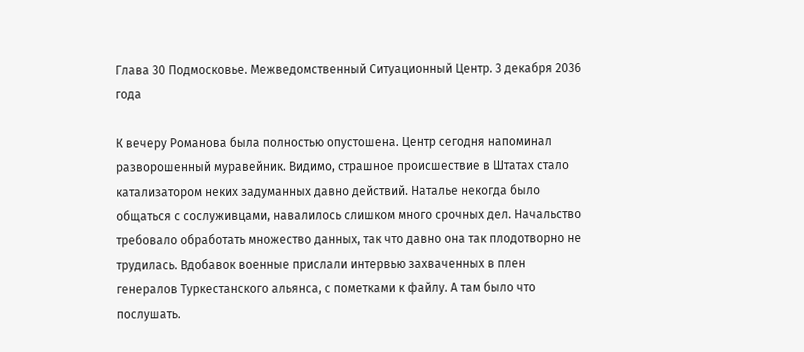Глава 30 Подмосковье. Межведомственный Ситуационный Центр. 3 декабря 2036 года

К вечеру Романова была полностью опустошена. Центр сегодня напоминал разворошенный муравейник. Видимо, страшное происшествие в Штатах стало катализатором неких задуманных давно действий. Наталье некогда было общаться с сослуживцами, навалилось слишком много срочных дел. Начальство требовало обработать множество данных, так что давно она так плодотворно не трудилась. Вдобавок военные прислали интервью захваченных в плен генералов Туркестанского альянса, с пометками к файлу. А там было что послушать.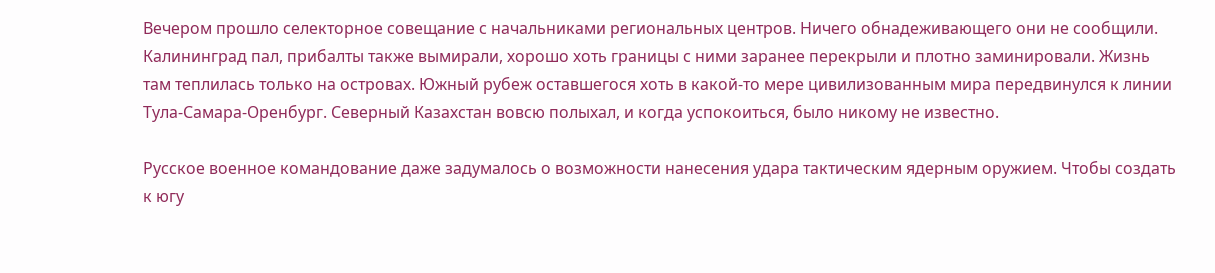Вечером прошло селекторное совещание с начальниками региональных центров. Ничего обнадеживающего они не сообщили. Калининград пал, прибалты также вымирали, хорошо хоть границы с ними заранее перекрыли и плотно заминировали. Жизнь там теплилась только на островах. Южный рубеж оставшегося хоть в какой-то мере цивилизованным мира передвинулся к линии Тула-Самара-Оренбург. Северный Казахстан вовсю полыхал, и когда успокоиться, было никому не известно.

Русское военное командование даже задумалось о возможности нанесения удара тактическим ядерным оружием. Чтобы создать к югу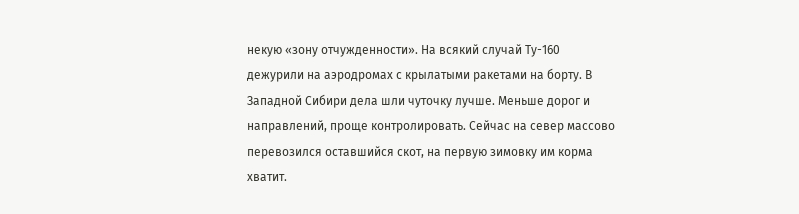некую «зону отчужденности». На всякий случай Ту-160 дежурили на аэродромах с крылатыми ракетами на борту. В Западной Сибири дела шли чуточку лучше. Меньше дорог и направлений, проще контролировать. Сейчас на север массово перевозился оставшийся скот, на первую зимовку им корма хватит.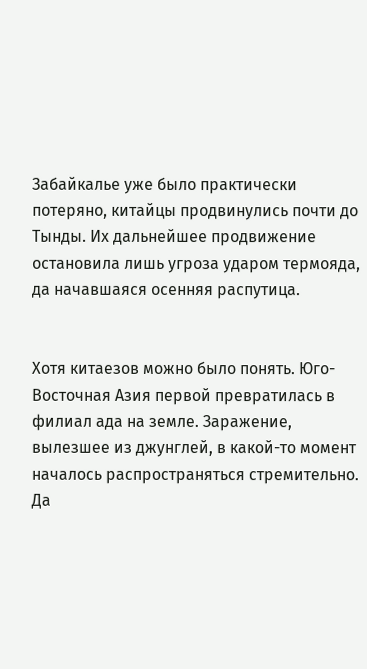Забайкалье уже было практически потеряно, китайцы продвинулись почти до Тынды. Их дальнейшее продвижение остановила лишь угроза ударом термояда, да начавшаяся осенняя распутица.


Хотя китаезов можно было понять. Юго-Восточная Азия первой превратилась в филиал ада на земле. Заражение, вылезшее из джунглей, в какой-то момент началось распространяться стремительно. Да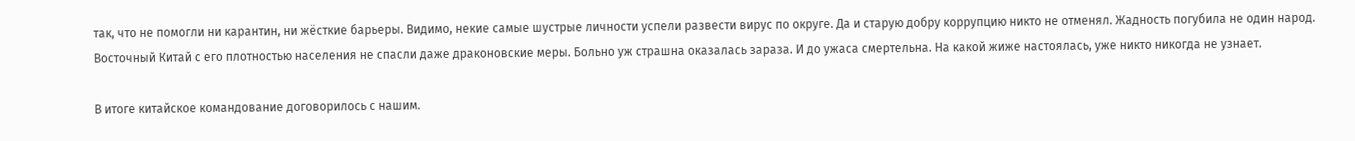так, что не помогли ни карантин, ни жёсткие барьеры. Видимо, некие самые шустрые личности успели развести вирус по округе. Да и старую добру коррупцию никто не отменял. Жадность погубила не один народ. Восточный Китай с его плотностью населения не спасли даже драконовские меры. Больно уж страшна оказалась зараза. И до ужаса смертельна. На какой жиже настоялась, уже никто никогда не узнает.

В итоге китайское командование договорилось с нашим.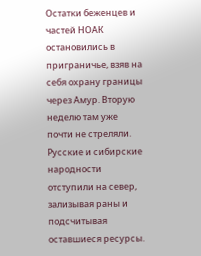Остатки беженцев и частей НОАК остановились в приграничье, взяв на себя охрану границы через Амур. Вторую неделю там уже почти не стреляли. Русские и сибирские народности отступили на север, зализывая раны и подсчитывая оставшиеся ресурсы.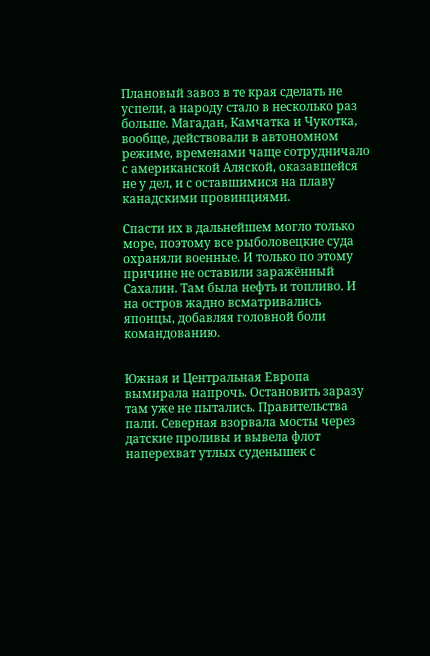Плановый завоз в те края сделать не успели, а народу стало в несколько раз больше. Магадан, Камчатка и Чукотка, вообще, действовали в автономном режиме, временами чаще сотрудничало с американской Аляской, оказавшейся не у дел, и с оставшимися на плаву канадскими провинциями.

Спасти их в дальнейшем могло только море, поэтому все рыболовецкие суда охраняли военные. И только по этому причине не оставили заражённый Сахалин. Там была нефть и топливо. И на остров жадно всматривались японцы, добавляя головной боли командованию.


Южная и Центральная Европа вымирала напрочь. Остановить заразу там уже не пытались. Правительства пали. Северная взорвала мосты через датские проливы и вывела флот наперехват утлых суденышек с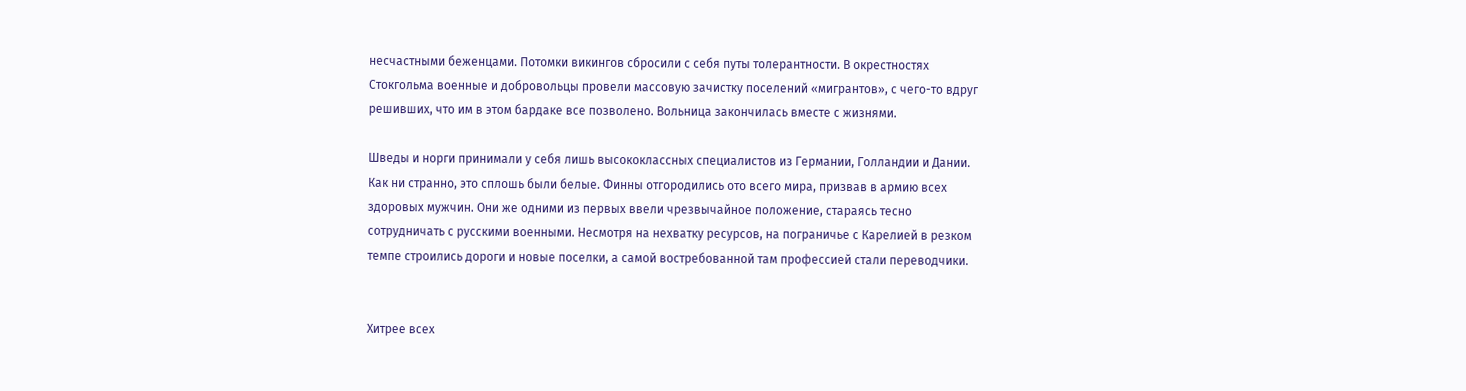несчастными беженцами. Потомки викингов сбросили с себя путы толерантности. В окрестностях Стокгольма военные и добровольцы провели массовую зачистку поселений «мигрантов», с чего-то вдруг решивших, что им в этом бардаке все позволено. Вольница закончилась вместе с жизнями.

Шведы и норги принимали у себя лишь высококлассных специалистов из Германии, Голландии и Дании. Как ни странно, это сплошь были белые. Финны отгородились ото всего мира, призвав в армию всех здоровых мужчин. Они же одними из первых ввели чрезвычайное положение, стараясь тесно сотрудничать с русскими военными. Несмотря на нехватку ресурсов, на пограничье с Карелией в резком темпе строились дороги и новые поселки, а самой востребованной там профессией стали переводчики.


Хитрее всех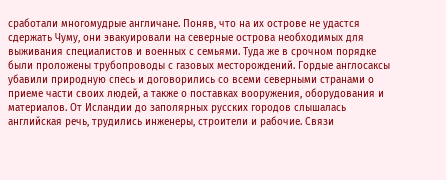сработали многомудрые англичане. Поняв, что на их острове не удастся сдержать Чуму, они эвакуировали на северные острова необходимых для выживания специалистов и военных с семьями. Туда же в срочном порядке были проложены трубопроводы с газовых месторождений. Гордые англосаксы убавили природную спесь и договорились со всеми северными странами о приеме части своих людей, а также о поставках вооружения, оборудования и материалов. От Исландии до заполярных русских городов слышалась английская речь, трудились инженеры, строители и рабочие. Связи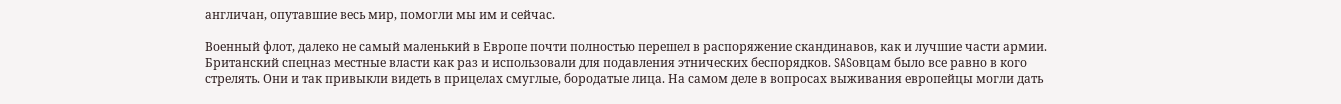англичан, опутавшие весь мир, помогли мы им и сейчас.

Военный флот, далеко не самый маленький в Европе почти полностью перешел в распоряжение скандинавов, как и лучшие части армии. Британский спецназ местные власти как раз и использовали для подавления этнических беспорядков. SASовцам было все равно в кого стрелять. Они и так привыкли видеть в прицелах смуглые, бородатые лица. На самом деле в вопросах выживания европейцы могли дать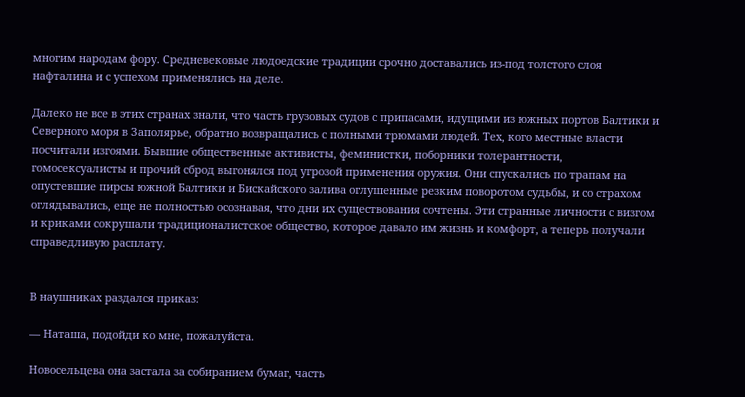многим народам фору. Средневековые людоедские традиции срочно доставались из-под толстого слоя нафталина и с успехом применялись на деле.

Далеко не все в этих странах знали, что часть грузовых судов с припасами, идущими из южных портов Балтики и Северного моря в Заполярье, обратно возвращались с полными трюмами людей. Тех, кого местные власти посчитали изгоями. Бывшие общественные активисты, феминистки, поборники толерантности, гомосексуалисты и прочий сброд выгонялся под угрозой применения оружия. Они спускались по трапам на опустевшие пирсы южной Балтики и Бискайского залива оглушенные резким поворотом судьбы, и со страхом оглядывались, еще не полностью осознавая, что дни их существования сочтены. Эти странные личности с визгом и криками сокрушали традиционалистское общество, которое давало им жизнь и комфорт, а теперь получали справедливую расплату.


В наушниках раздался приказ:

— Наташа, подойди ко мне, пожалуйста.

Новосельцева она застала за собиранием бумаг, часть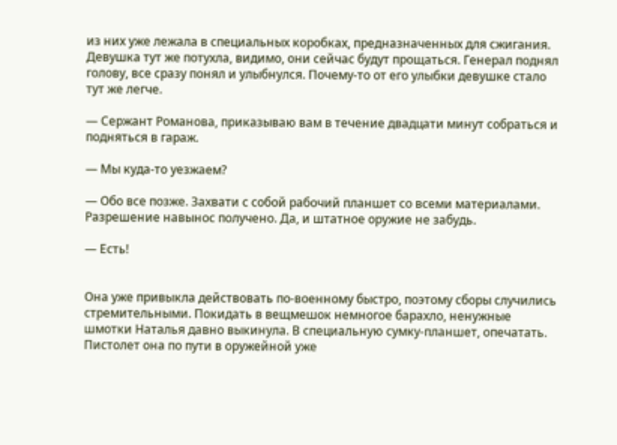из них уже лежала в специальных коробках, предназначенных для сжигания. Девушка тут же потухла, видимо, они сейчас будут прощаться. Генерал поднял голову, все сразу понял и улыбнулся. Почему-то от его улыбки девушке стало тут же легче.

— Сержант Романова, приказываю вам в течение двадцати минут собраться и подняться в гараж.

— Мы куда-то уезжаем?

— Обо все позже. Захвати с собой рабочий планшет со всеми материалами. Разрешение навынос получено. Да, и штатное оружие не забудь.

— Есть!


Она уже привыкла действовать по-военному быстро, поэтому сборы случились стремительными. Покидать в вещмешок немногое барахло, ненужные шмотки Наталья давно выкинула. В специальную сумку-планшет, опечатать. Пистолет она по пути в оружейной уже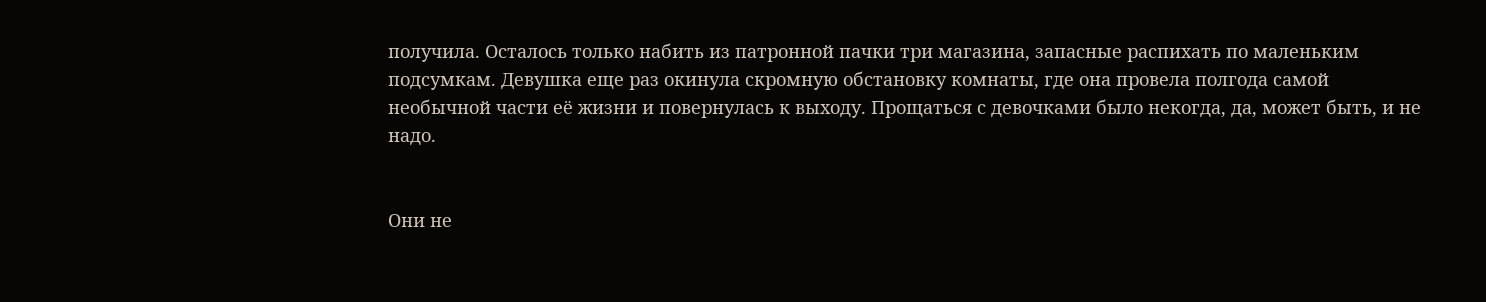получила. Осталось только набить из патронной пачки три магазина, запасные распихать по маленьким подсумкам. Девушка еще раз окинула скромную обстановку комнаты, где она провела полгода самой необычной части её жизни и повернулась к выходу. Прощаться с девочками было некогда, да, может быть, и не надо.


Они не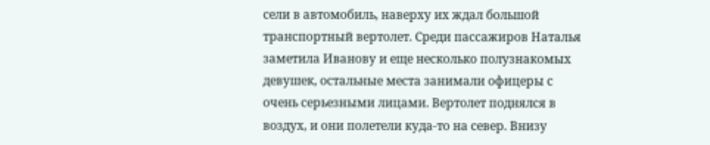сели в автомобиль, наверху их ждал большой транспортный вертолет. Среди пассажиров Наталья заметила Иванову и еще несколько полузнакомых девушек, остальные места занимали офицеры с очень серьезными лицами. Вертолет поднялся в воздух, и они полетели куда-то на север. Внизу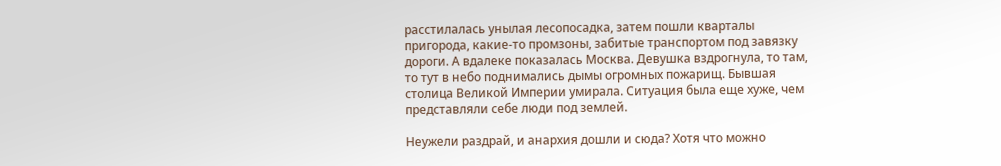расстилалась унылая лесопосадка, затем пошли кварталы пригорода, какие-то промзоны, забитые транспортом под завязку дороги. А вдалеке показалась Москва. Девушка вздрогнула, то там, то тут в небо поднимались дымы огромных пожарищ. Бывшая столица Великой Империи умирала. Ситуация была еще хуже, чем представляли себе люди под землей.

Неужели раздрай, и анархия дошли и сюда? Хотя что можно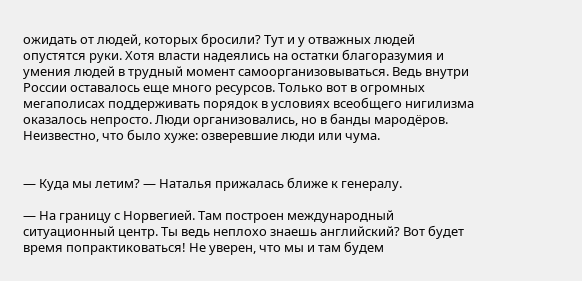ожидать от людей, которых бросили? Тут и у отважных людей опустятся руки. Хотя власти надеялись на остатки благоразумия и умения людей в трудный момент самоорганизовываться. Ведь внутри России оставалось еще много ресурсов. Только вот в огромных мегаполисах поддерживать порядок в условиях всеобщего нигилизма оказалось непросто. Люди организовались, но в банды мародёров. Неизвестно, что было хуже: озверевшие люди или чума.


— Куда мы летим? — Наталья прижалась ближе к генералу.

— На границу с Норвегией. Там построен международный ситуационный центр. Ты ведь неплохо знаешь английский? Вот будет время попрактиковаться! Не уверен, что мы и там будем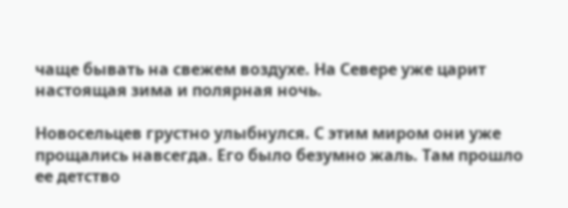чаще бывать на свежем воздухе. На Севере уже царит настоящая зима и полярная ночь.

Новосельцев грустно улыбнулся. С этим миром они уже прощались навсегда. Его было безумно жаль. Там прошло ее детство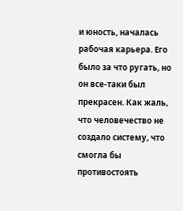и юность, началась рабочая карьера. Его было за что ругать, но он все-таки был прекрасен. Как жаль, что человечество не создало систему, что смогла бы противостоять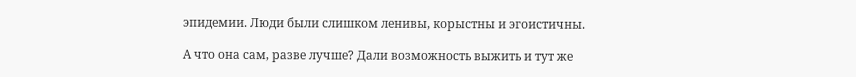эпидемии. Люди были слишком ленивы, корыстны и эгоистичны.

А что она сам, разве лучше? Дали возможность выжить и тут же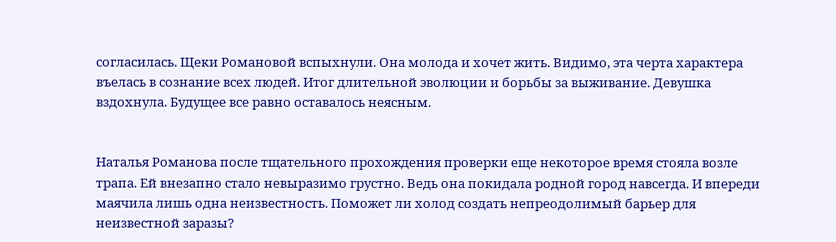согласилась. Щеки Романовой вспыхнули. Она молода и хочет жить. Видимо, эта черта характера въелась в сознание всех людей. Итог длительной эволюции и борьбы за выживание. Девушка вздохнула. Будущее все равно оставалось неясным.


Наталья Романова после тщательного прохождения проверки еще некоторое время стояла возле трапа. Ей внезапно стало невыразимо грустно. Ведь она покидала родной город навсегда. И впереди маячила лишь одна неизвестность. Поможет ли холод создать непреодолимый барьер для неизвестной заразы?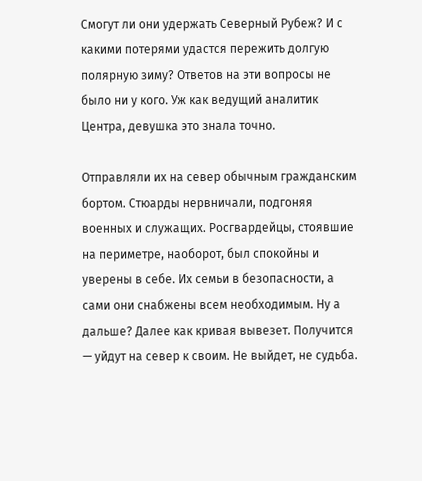Смогут ли они удержать Северный Рубеж? И с какими потерями удастся пережить долгую полярную зиму? Ответов на эти вопросы не было ни у кого. Уж как ведущий аналитик Центра, девушка это знала точно.

Отправляли их на север обычным гражданским бортом. Стюарды нервничали, подгоняя военных и служащих. Росгвардейцы, стоявшие на периметре, наоборот, был спокойны и уверены в себе. Их семьи в безопасности, а сами они снабжены всем необходимым. Ну а дальше? Далее как кривая вывезет. Получится — уйдут на север к своим. Не выйдет, не судьба.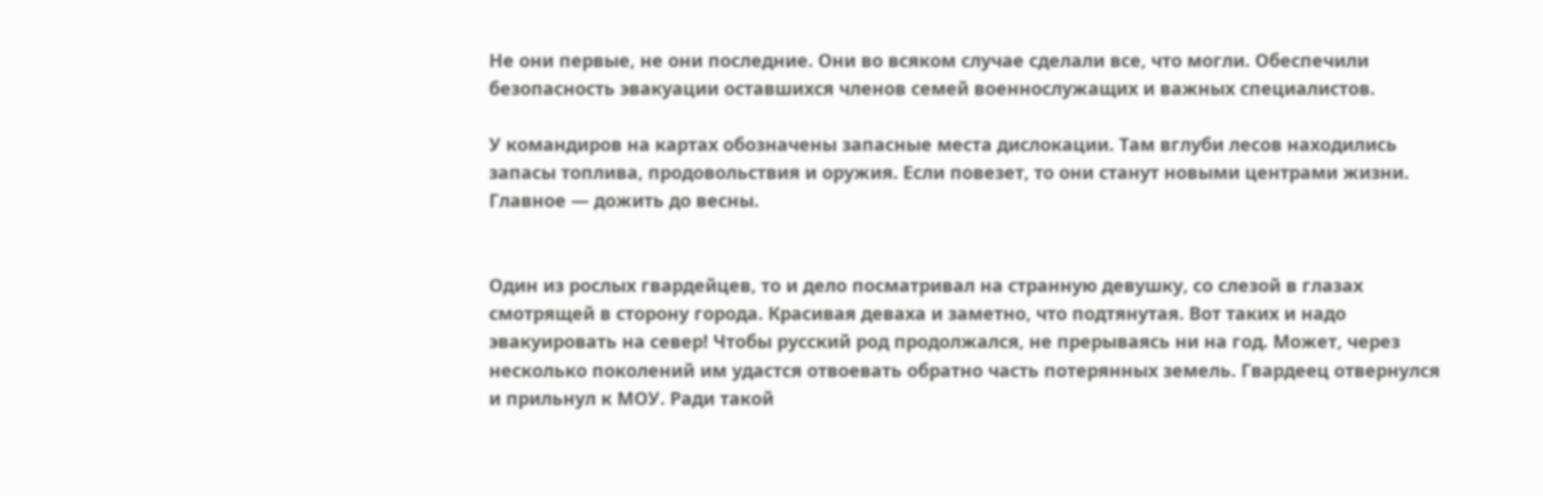Не они первые, не они последние. Они во всяком случае сделали все, что могли. Обеспечили безопасность эвакуации оставшихся членов семей военнослужащих и важных специалистов.

У командиров на картах обозначены запасные места дислокации. Там вглуби лесов находились запасы топлива, продовольствия и оружия. Если повезет, то они станут новыми центрами жизни. Главное — дожить до весны.


Один из рослых гвардейцев, то и дело посматривал на странную девушку, со слезой в глазах смотрящей в сторону города. Красивая деваха и заметно, что подтянутая. Вот таких и надо эвакуировать на север! Чтобы русский род продолжался, не прерываясь ни на год. Может, через несколько поколений им удастся отвоевать обратно часть потерянных земель. Гвардеец отвернулся и прильнул к МОУ. Ради такой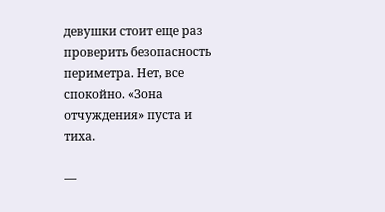девушки стоит еще раз проверить безопасность периметра. Нет, все спокойно. «Зона отчуждения» пуста и тиха.

—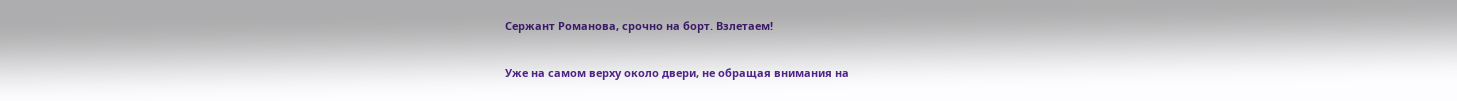Сержант Романова, срочно на борт. Взлетаем!

Уже на самом верху около двери, не обращая внимания на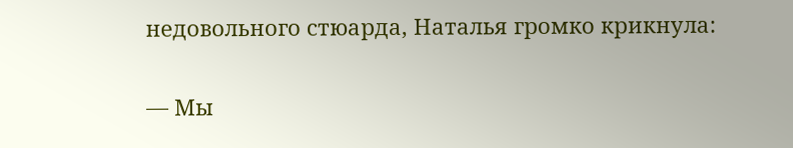недовольного стюарда, Наталья громко крикнула:

— Мы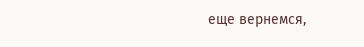еще вернемся,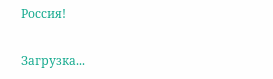Россия!

Загрузка...